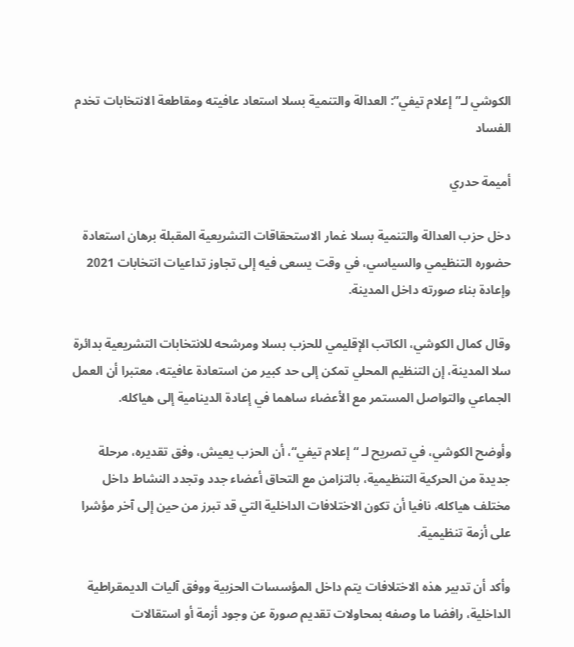الكوشي لـ”إعلام تيفي”: العدالة والتنمية بسلا استعاد عافيته ومقاطعة الانتخابات تخدم الفساد

أميمة حدري

دخل حزب العدالة والتنمية بسلا غمار الاستحقاقات التشريعية المقبلة برهان استعادة حضوره التنظيمي والسياسي، في وقت يسعى فيه إلى تجاوز تداعيات انتخابات 2021 وإعادة بناء صورته داخل المدينة.

وقال كمال الكوشي، الكاتب الإقليمي للحزب بسلا ومرشحه للانتخابات التشريعية بدائرة سلا المدينة، إن التنظيم المحلي تمكن إلى حد كبير من استعادة عافيته، معتبرا أن العمل الجماعي والتواصل المستمر مع الأعضاء ساهما في إعادة الدينامية إلى هياكله.

وأوضح الكوشي، في تصريح لـ “إعلام تيفي“، أن الحزب يعيش، وفق تقديره، مرحلة جديدة من الحركية التنظيمية، بالتزامن مع التحاق أعضاء جدد وتجدد النشاط داخل مختلف هياكله، نافيا أن تكون الاختلافات الداخلية التي قد تبرز من حين إلى آخر مؤشرا على أزمة تنظيمية.

وأكد أن تدبير هذه الاختلافات يتم داخل المؤسسات الحزبية ووفق آليات الديمقراطية الداخلية، رافضا ما وصفه بمحاولات تقديم صورة عن وجود أزمة أو استقالات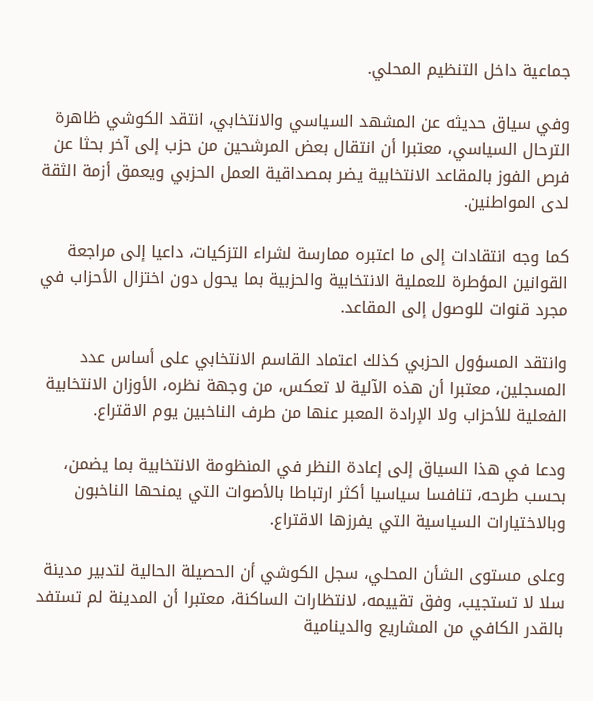جماعية داخل التنظيم المحلي.

وفي سياق حديثه عن المشهد السياسي والانتخابي، انتقد الكوشي ظاهرة الترحال السياسي، معتبرا أن انتقال بعض المرشحين من حزب إلى آخر بحثا عن فرص الفوز بالمقاعد الانتخابية يضر بمصداقية العمل الحزبي ويعمق أزمة الثقة لدى المواطنين.

كما وجه انتقادات إلى ما اعتبره ممارسة لشراء التزكيات، داعيا إلى مراجعة القوانين المؤطرة للعملية الانتخابية والحزبية بما يحول دون اختزال الأحزاب في مجرد قنوات للوصول إلى المقاعد.

وانتقد المسؤول الحزبي كذلك اعتماد القاسم الانتخابي على أساس عدد المسجلين، معتبرا أن هذه الآلية لا تعكس، من وجهة نظره، الأوزان الانتخابية الفعلية للأحزاب ولا الإرادة المعبر عنها من طرف الناخبين يوم الاقتراع.

ودعا في هذا السياق إلى إعادة النظر في المنظومة الانتخابية بما يضمن، بحسب طرحه، تنافسا سياسيا أكثر ارتباطا بالأصوات التي يمنحها الناخبون وبالاختيارات السياسية التي يفرزها الاقتراع.

وعلى مستوى الشأن المحلي، سجل الكوشي أن الحصيلة الحالية لتدبير مدينة سلا لا تستجيب، وفق تقييمه، لانتظارات الساكنة، معتبرا أن المدينة لم تستفد بالقدر الكافي من المشاريع والدينامية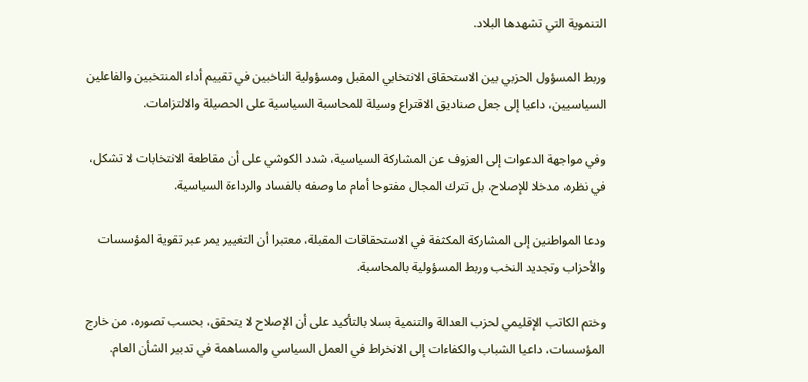التنموية التي تشهدها البلاد.

وربط المسؤول الحزبي بين الاستحقاق الانتخابي المقبل ومسؤولية الناخبين في تقييم أداء المنتخبين والفاعلين السياسيين، داعيا إلى جعل صناديق الاقتراع وسيلة للمحاسبة السياسية على الحصيلة والالتزامات.

وفي مواجهة الدعوات إلى العزوف عن المشاركة السياسية، شدد الكوشي على أن مقاطعة الانتخابات لا تشكل، في نظره، مدخلا للإصلاح، بل تترك المجال مفتوحا أمام ما وصفه بالفساد والرداءة السياسية.

ودعا المواطنين إلى المشاركة المكثفة في الاستحقاقات المقبلة، معتبرا أن التغيير يمر عبر تقوية المؤسسات والأحزاب وتجديد النخب وربط المسؤولية بالمحاسبة.

وختم الكاتب الإقليمي لحزب العدالة والتنمية بسلا بالتأكيد على أن الإصلاح لا يتحقق، بحسب تصوره، من خارج المؤسسات، داعيا الشباب والكفاءات إلى الانخراط في العمل السياسي والمساهمة في تدبير الشأن العام.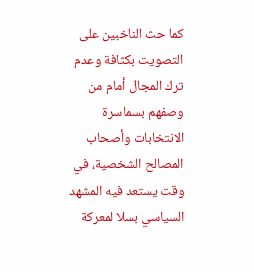كما حث الناخبين على التصويت بكثافة وعدم ترك المجال أمام من وصفهم بسماسرة الانتخابات وأصحاب المصالح الشخصية، في وقت يستعد فيه المشهد السياسي بسلا لمعركة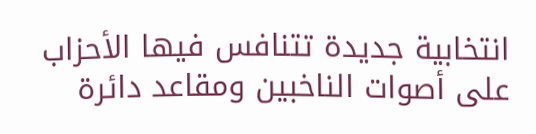انتخابية جديدة تتنافس فيها الأحزاب على أصوات الناخبين ومقاعد دائرة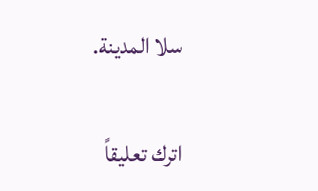سلا المدينة.

اترك تعليقاً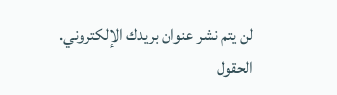لن يتم نشر عنوان بريدك الإلكتروني. الحقول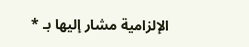الإلزامية مشار إليها بـ *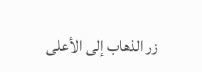زر الذهاب إلى الأعلى